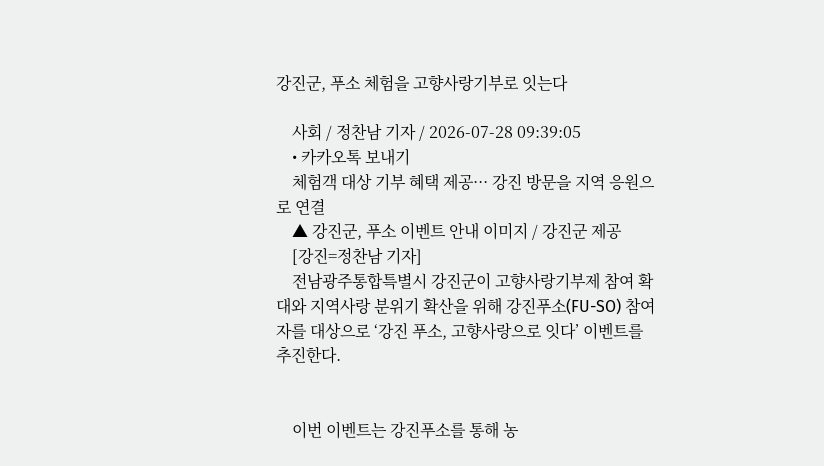강진군, 푸소 체험을 고향사랑기부로 잇는다

    사회 / 정찬남 기자 / 2026-07-28 09:39:05
    • 카카오톡 보내기
    체험객 대상 기부 혜택 제공··· 강진 방문을 지역 응원으로 연결
    ▲ 강진군, 푸소 이벤트 안내 이미지 / 강진군 제공
    [강진=정찬남 기자]
    전남광주통합특별시 강진군이 고향사랑기부제 참여 확대와 지역사랑 분위기 확산을 위해 강진푸소(FU-SO) 참여자를 대상으로 ‘강진 푸소, 고향사랑으로 잇다’ 이벤트를 추진한다.


    이번 이벤트는 강진푸소를 통해 농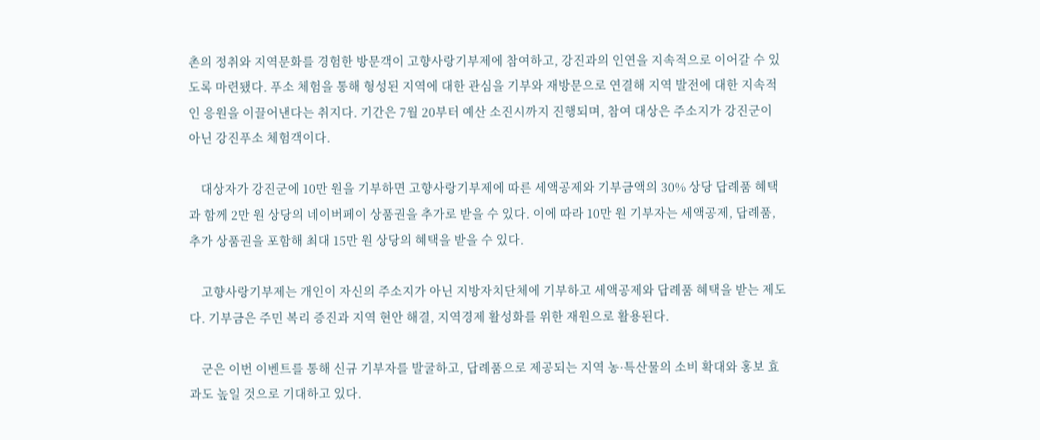촌의 정취와 지역문화를 경험한 방문객이 고향사랑기부제에 참여하고, 강진과의 인연을 지속적으로 이어갈 수 있도록 마련됐다. 푸소 체험을 통해 형성된 지역에 대한 관심을 기부와 재방문으로 연결해 지역 발전에 대한 지속적인 응원을 이끌어낸다는 취지다. 기간은 7월 20부터 예산 소진시까지 진행되며, 참여 대상은 주소지가 강진군이 아닌 강진푸소 체험객이다.

    대상자가 강진군에 10만 원을 기부하면 고향사랑기부제에 따른 세액공제와 기부금액의 30% 상당 답례품 혜택과 함께 2만 원 상당의 네이버페이 상품권을 추가로 받을 수 있다. 이에 따라 10만 원 기부자는 세액공제, 답례품, 추가 상품권을 포함해 최대 15만 원 상당의 혜택을 받을 수 있다.

    고향사랑기부제는 개인이 자신의 주소지가 아닌 지방자치단체에 기부하고 세액공제와 답례품 혜택을 받는 제도다. 기부금은 주민 복리 증진과 지역 현안 해결, 지역경제 활성화를 위한 재원으로 활용된다.

    군은 이번 이벤트를 통해 신규 기부자를 발굴하고, 답례품으로 제공되는 지역 농·특산물의 소비 확대와 홍보 효과도 높일 것으로 기대하고 있다.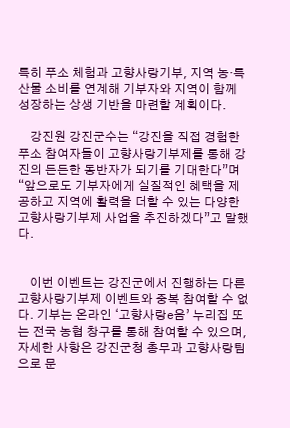특히 푸소 체험과 고향사랑기부, 지역 농·특산물 소비를 연계해 기부자와 지역이 함께 성장하는 상생 기반을 마련할 계획이다.

    강진원 강진군수는 “강진을 직접 경험한 푸소 참여자들이 고향사랑기부제를 통해 강진의 든든한 동반자가 되기를 기대한다”며 “앞으로도 기부자에게 실질적인 혜택을 제공하고 지역에 활력을 더할 수 있는 다양한 고향사랑기부제 사업을 추진하겠다”고 말했다.


    이번 이벤트는 강진군에서 진행하는 다른 고향사랑기부제 이벤트와 중복 참여할 수 없다. 기부는 온라인 ‘고향사랑e음’ 누리집 또는 전국 농협 창구를 통해 참여할 수 있으며, 자세한 사항은 강진군청 총무과 고향사랑팀으로 문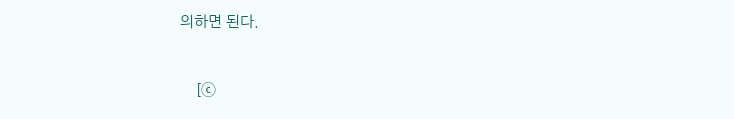의하면 된다.



    [ⓒ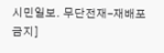시민일보. 무단전재-재배포 금지]